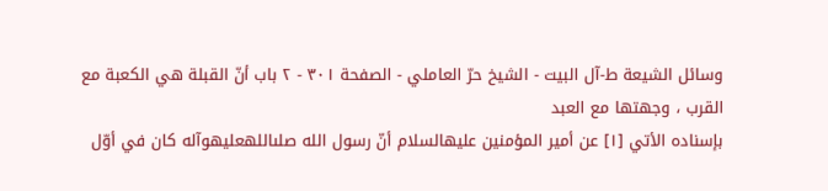وسائل الشيعة ط-آل البیت - الشيخ حرّ العاملي - الصفحة ٣٠١ - ٢ باب أنّ القبلة هي الكعبة مع القرب ، وجهتها مع العبد
بإسناده الأتي [١] عن أمير المؤمنين عليهالسلام أنّ رسول الله صلىاللهعليهوآله كان في أوّل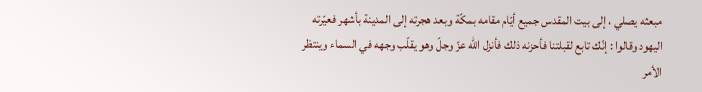مبعثه يصلي ، إلى بيت المقدس جميع أيّام مقامه بمكّة وبعد هجرته إلى المدينة بأشهر فعيّرته اليهود وقالوا : إنّك تابع لقبلتنا فأحزنه ذلك فأنزل الله عزّ وجلّ وهو يقلّب وجهه في السماء وينتظر الأمر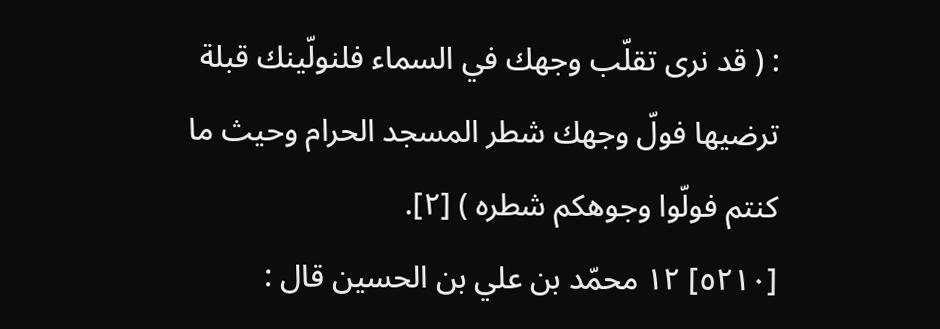: ( قد نرى تقلّب وجهك في السماء فلنولّينك قبلة ترضيها فولّ وجهك شطر المسجد الحرام وحيث ما كنتم فولّوا وجوهكم شطره ) [٢].
[٥٢١٠] ١٢ محمّد بن علي بن الحسين قال :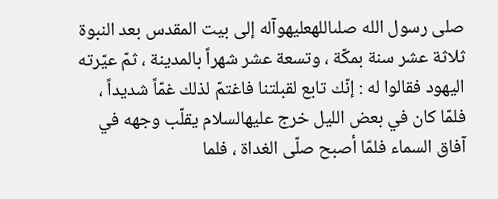صلى رسول الله صلىاللهعليهوآله إلى بيت المقدس بعد النبوة ثلاثة عشر سنة بمكّة ، وتسعة عشر شهراً بالمدينة ، ثمّ عيّرته اليهود فقالوا له : إنّك تابع لقبلتنا فاغتمّ لذلك غمّاً شديداً ، فلمّا كان في بعض الليل خرج عليهالسلام يقلّب وجهه في آفاق السماء فلمّا أصبح صلّى الغداة ، فلما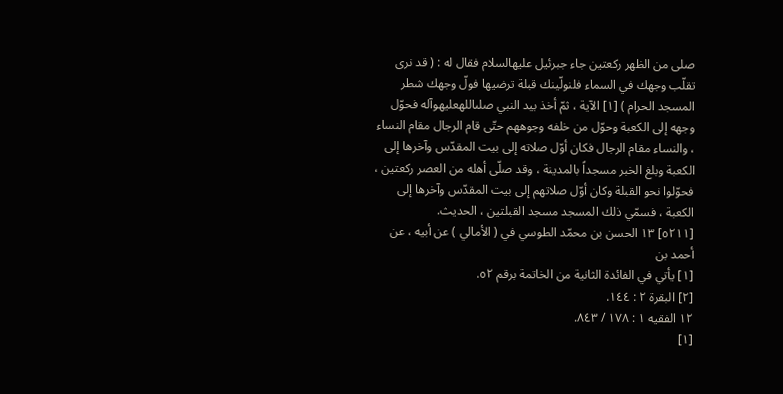صلى من الظهر ركعتين جاء جبرئيل عليهالسلام فقال له : ( قد نرى تقلّب وجهك في السماء فلنولّينك قبلة ترضيها فولّ وجهك شطر المسجد الحرام ) [١] الآية ، ثمّ أخذ بيد النبي صلىاللهعليهوآله فحوّل وجهه إلى الكعبة وحوّل من خلفه وجوههم حتّى قام الرجال مقام النساء ، والنساء مقام الرجال فكان أوّل صلاته إلى بيت المقدّس وآخرها إلى الكعبة وبلغ الخبر مسجداً بالمدينة ، وقد صلّى أهله من العصر ركعتين ، فحوّلوا نحو القبلة وكان أوّل صلاتهم إلى بيت المقدّس وآخرها إلى الكعبة ، فسمّي ذلك المسجد مسجد القبلتين ، الحديث.
[٥٢١١] ١٣ الحسن بن محمّد الطوسي في ( الأمالي ) عن أبيه ، عن أحمد بن
[١] يأتي في الفائدة الثانية من الخاتمة برقم ٥٢.
[٢] البقرة ٢ : ١٤٤.
١٢ الفقيه ١ : ١٧٨ / ٨٤٣.
[١]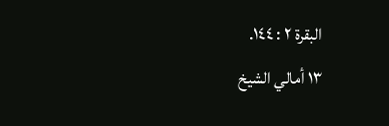البقرة ٢ : ١٤٤.
١٣ أمالي الشيخ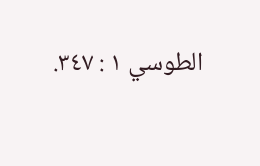الطوسي ١ : ٣٤٧.